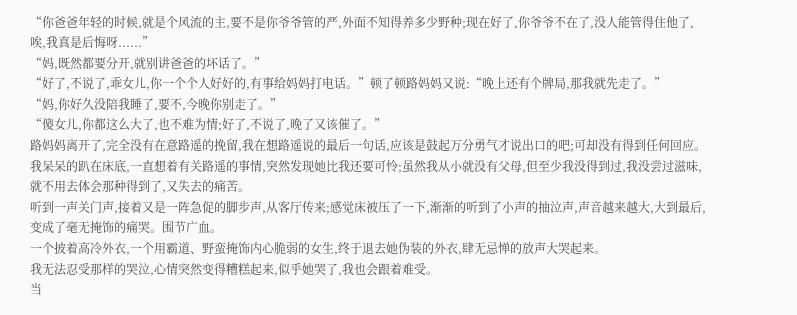“你爸爸年轻的时候,就是个风流的主,要不是你爷爷管的严,外面不知得养多少野种;现在好了,你爷爷不在了,没人能管得住他了,唉,我真是后悔呀......”
“妈,既然都要分开,就别讲爸爸的坏话了。”
“好了,不说了,乖女儿,你一个个人好好的,有事给妈妈打电话。”顿了顿路妈妈又说:“晚上还有个牌局,那我就先走了。”
“妈,你好久没陪我睡了,要不,今晚你别走了。”
“傻女儿,你都这么大了,也不难为情;好了,不说了,晚了又该催了。”
路妈妈离开了,完全没有在意路遥的挽留,我在想路遥说的最后一句话,应该是鼓起万分勇气才说出口的吧;可却没有得到任何回应。
我呆呆的趴在床底,一直想着有关路遥的事情,突然发现她比我还要可怜;虽然我从小就没有父母,但至少我没得到过,我没尝过滋味,就不用去体会那种得到了,又失去的痛苦。
听到一声关门声,接着又是一阵急促的脚步声,从客厅传来;感觉床被压了一下,渐渐的听到了小声的抽泣声,声音越来越大,大到最后,变成了毫无掩饰的痛哭。围节广血。
一个披着高冷外衣,一个用霸道、野蛮掩饰内心脆弱的女生,终于退去她伪装的外衣,肆无忌惮的放声大哭起来。
我无法忍受那样的哭泣,心情突然变得糟糕起来,似乎她哭了,我也会跟着难受。
当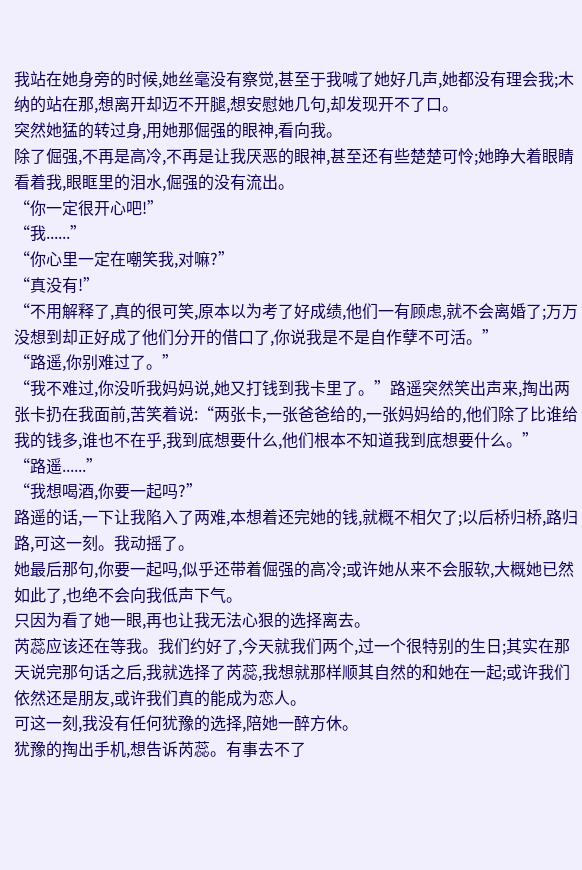我站在她身旁的时候,她丝毫没有察觉,甚至于我喊了她好几声,她都没有理会我;木纳的站在那,想离开却迈不开腿,想安慰她几句,却发现开不了口。
突然她猛的转过身,用她那倔强的眼神,看向我。
除了倔强,不再是高冷,不再是让我厌恶的眼神,甚至还有些楚楚可怜;她睁大着眼睛看着我,眼眶里的泪水,倔强的没有流出。
“你一定很开心吧!”
“我......”
“你心里一定在嘲笑我,对嘛?”
“真没有!”
“不用解释了,真的很可笑,原本以为考了好成绩,他们一有顾虑,就不会离婚了;万万没想到却正好成了他们分开的借口了,你说我是不是自作孽不可活。”
“路遥,你别难过了。”
“我不难过,你没听我妈妈说,她又打钱到我卡里了。”路遥突然笑出声来,掏出两张卡扔在我面前,苦笑着说:“两张卡,一张爸爸给的,一张妈妈给的,他们除了比谁给我的钱多,谁也不在乎,我到底想要什么,他们根本不知道我到底想要什么。”
“路遥......”
“我想喝酒,你要一起吗?”
路遥的话,一下让我陷入了两难,本想着还完她的钱,就概不相欠了;以后桥归桥,路归路,可这一刻。我动摇了。
她最后那句,你要一起吗,似乎还带着倔强的高冷;或许她从来不会服软,大概她已然如此了,也绝不会向我低声下气。
只因为看了她一眼,再也让我无法心狠的选择离去。
芮蕊应该还在等我。我们约好了,今天就我们两个,过一个很特别的生日;其实在那天说完那句话之后,我就选择了芮蕊,我想就那样顺其自然的和她在一起;或许我们依然还是朋友,或许我们真的能成为恋人。
可这一刻,我没有任何犹豫的选择,陪她一醉方休。
犹豫的掏出手机,想告诉芮蕊。有事去不了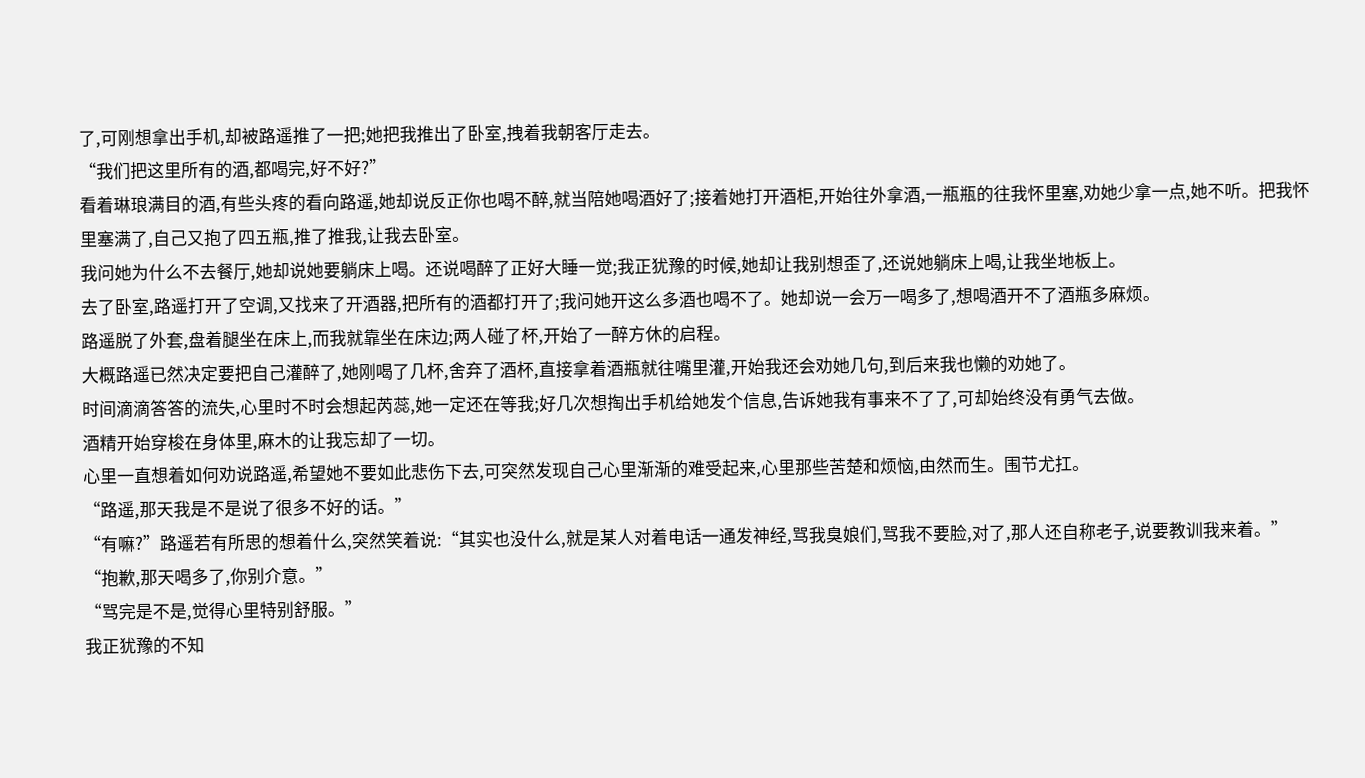了,可刚想拿出手机,却被路遥推了一把;她把我推出了卧室,拽着我朝客厅走去。
“我们把这里所有的酒,都喝完,好不好?”
看着琳琅满目的酒,有些头疼的看向路遥,她却说反正你也喝不醉,就当陪她喝酒好了;接着她打开酒柜,开始往外拿酒,一瓶瓶的往我怀里塞,劝她少拿一点,她不听。把我怀里塞满了,自己又抱了四五瓶,推了推我,让我去卧室。
我问她为什么不去餐厅,她却说她要躺床上喝。还说喝醉了正好大睡一觉;我正犹豫的时候,她却让我别想歪了,还说她躺床上喝,让我坐地板上。
去了卧室,路遥打开了空调,又找来了开酒器,把所有的酒都打开了;我问她开这么多酒也喝不了。她却说一会万一喝多了,想喝酒开不了酒瓶多麻烦。
路遥脱了外套,盘着腿坐在床上,而我就靠坐在床边;两人碰了杯,开始了一醉方休的启程。
大概路遥已然决定要把自己灌醉了,她刚喝了几杯,舍弃了酒杯,直接拿着酒瓶就往嘴里灌,开始我还会劝她几句,到后来我也懒的劝她了。
时间滴滴答答的流失,心里时不时会想起芮蕊,她一定还在等我;好几次想掏出手机给她发个信息,告诉她我有事来不了了,可却始终没有勇气去做。
酒精开始穿梭在身体里,麻木的让我忘却了一切。
心里一直想着如何劝说路遥,希望她不要如此悲伤下去,可突然发现自己心里渐渐的难受起来,心里那些苦楚和烦恼,由然而生。围节尤扛。
“路遥,那天我是不是说了很多不好的话。”
“有嘛?”路遥若有所思的想着什么,突然笑着说:“其实也没什么,就是某人对着电话一通发神经,骂我臭娘们,骂我不要脸,对了,那人还自称老子,说要教训我来着。”
“抱歉,那天喝多了,你别介意。”
“骂完是不是,觉得心里特别舒服。”
我正犹豫的不知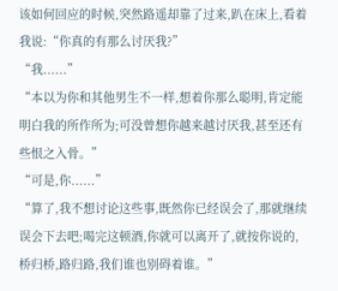该如何回应的时候,突然路遥却靠了过来,趴在床上,看着我说:“你真的有那么讨厌我?”
“我......”
“本以为你和其他男生不一样,想着你那么聪明,肯定能明白我的所作所为;可没曾想你越来越讨厌我,甚至还有些恨之入骨。”
“可是,你......”
“算了,我不想讨论这些事,既然你已经误会了,那就继续误会下去吧;喝完这顿酒,你就可以离开了,就按你说的,桥归桥,路归路,我们谁也别碍着谁。”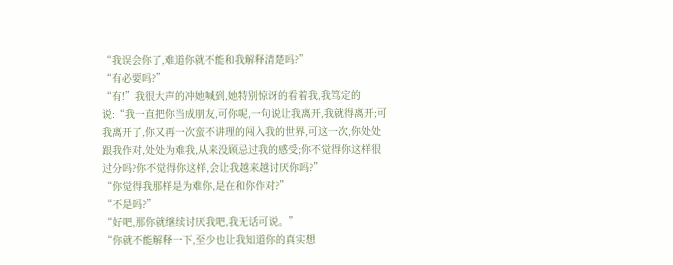“我误会你了,难道你就不能和我解释清楚吗?”
“有必要吗?”
“有!”我很大声的冲她喊到,她特别惊讶的看着我,我笃定的说:“我一直把你当成朋友,可你呢,一句说让我离开,我就得离开;可我离开了,你又再一次蛮不讲理的闯入我的世界,可这一次,你处处跟我作对,处处为难我,从来没顾忌过我的感受;你不觉得你这样很过分吗?你不觉得你这样,会让我越来越讨厌你吗?”
“你觉得我那样是为难你,是在和你作对?”
“不是吗?”
“好吧,那你就继续讨厌我吧,我无话可说。”
“你就不能解释一下,至少也让我知道你的真实想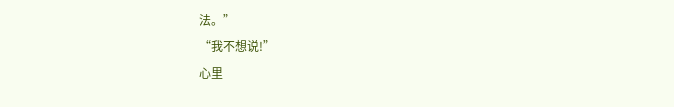法。”
“我不想说!”
心里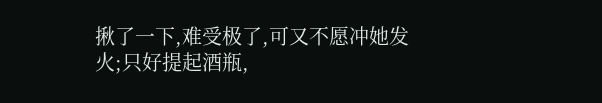揪了一下,难受极了,可又不愿冲她发火;只好提起酒瓶,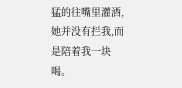猛的往嘴里灌酒,她并没有拦我,而是陪着我一块喝。